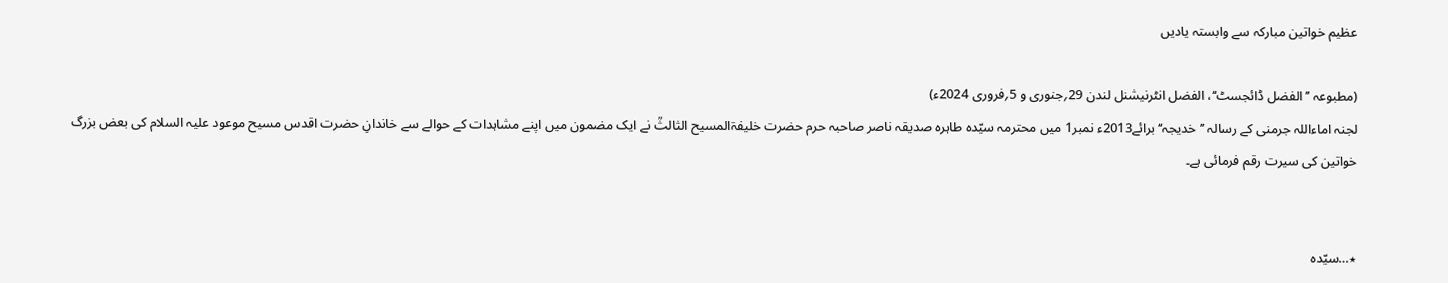عظیم خواتین مبارکہ سے وابستہ یادیں

(مطبوعہ ’’الفضل ڈائجسٹ‘‘، الفضل انٹرنیشنل لندن 29؍جنوری و 5؍فروری 2024ء)
لجنہ اماءاللہ جرمنی کے رسالہ ’’خدیجہ‘‘برائے2013ء نمبر1 میں محترمہ سیّدہ طاہرہ صدیقہ ناصر صاحبہ حرم حضرت خلیفۃالمسیح الثالثؒ نے ایک مضمون میں اپنے مشاہدات کے حوالے سے خاندانِ حضرت اقدس مسیح موعود علیہ السلام کی بعض بزرگ خواتین کی سیرت رقم فرمائی ہے۔


٭…سیّدہ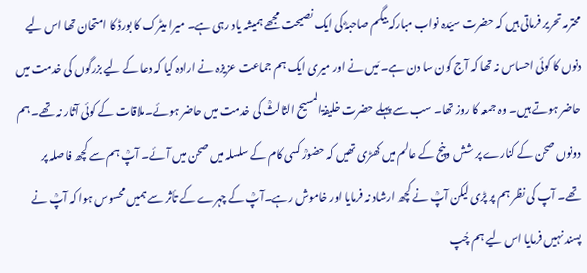محترمہ تحریر فرماتی ہیں کہ حضرت سیّدہ نواب مبارکہ بیگم صاحبہؓ کی ایک نصیحت مجھے ہمیشہ یاد رہی ہے۔ میرا میٹرک کا بورڈ کا امتحان تھا اس لیے دنوں کا کوئی احساس نہ تھا کہ آج کون سا دن ہے۔ مَیں نے اور میری ایک ہم جماعت عزیزہ نے ارادہ کیا کہ دعا کے لیے بزرگوں کی خدمت میں حاضر ہوتے ہیں۔ وہ جمعہ کا روز تھا۔ سب سے پہلے حضرت خلیفۃالمسیح الثالثؒ کی خدمت میں حاضر ہوئے۔ملاقات کے کوئی آثار نہ تھے۔ ہم دونوں صحن کے کنارے پر شش وپنج کے عالم میں کھڑی تھیں کہ حضورؒ کسی کام کے سلسلہ میں صحن میں آئے۔ آپؒ ہم سے کچھ فاصلہ پر تھے۔ آپ کی نظر ہم پر پڑی لیکن آپؒ نے کچھ ارشاد نہ فرمایا اور خاموش رہے۔آپؒ کے چہرے کے تأثر سے ہمیں محسوس ہوا کہ آپؒ نے پسند نہیں فرمایا اس لیے ہم چُپ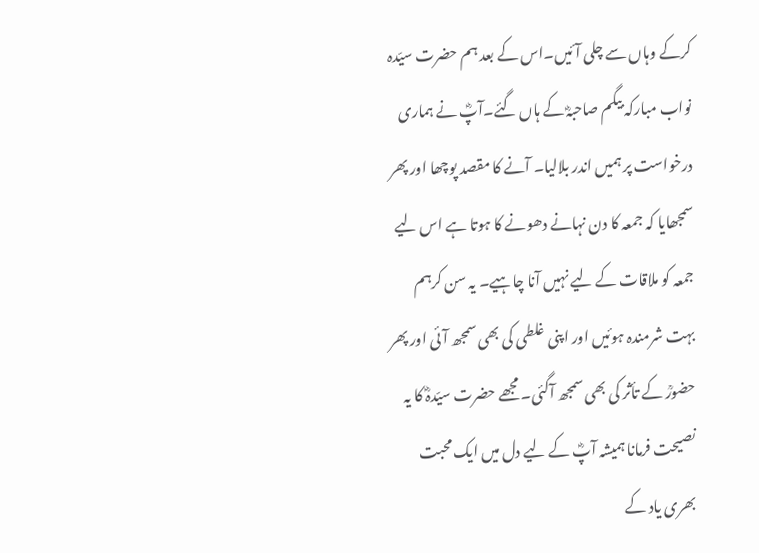کرکے وہاں سے چلی آئیں۔اس کے بعد ہم حضرت سیّدہ نواب مبارکہ بیگم صاحبہؓ کے ہاں گئے۔آپؓ نے ہماری درخواست پر ہمیں اندر بلالیا۔ آنے کا مقصد پوچھا اور پھر سمجھایا کہ جمعہ کا دن نہانے دھونے کا ہوتا ہے اس لیے جمعہ کو ملاقات کے لیے نہیں آنا چاہیے۔ یہ سن کرہم بہت شرمندہ ہوئیں اور اپنی غلطی کی بھی سمجھ آئی اور پھر حضورؒ کے تأثر کی بھی سمجھ آگئی۔ مجھے حضرت سیّدہؓ کا یہ نصیحت فرمانا ہمیشہ آپؓ کے لیے دل میں ایک محبت بھری یاد کے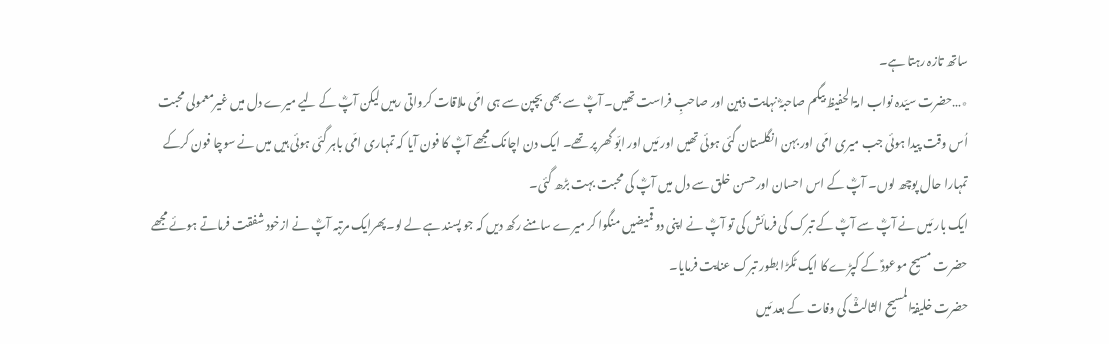ساتھ تازہ رہتا ہے۔
٭…حضرت سیّدہ نواب امۃالحفیظ بیگم صاحبہؓ نہایت ذہین اور صاحبِ فراست تھیں۔ آپؓ سے بھی بچپن سے ہی امّی ملاقات کرواتی رہیں لیکن آپؓ کے لیے میرے دل میں غیرمعمولی محبت اُس وقت پیدا ہوئی جب میری امّی اور بہن انگلستان گئی ہوئی تھیں اور مَیں اور ابّو گھر پر تھے۔ ایک دن اچانک مجھے آپؓ کا فون آیا کہ تمہاری امّی باہر گئی ہوئی ہیں میں نے سوچا فون کرکے تمہارا حال پوچھ لوں۔ آپؓ کے اس احسان اورحسن خلق سے دل میں آپؓ کی محبت بہت بڑھ گئی۔
ایک بار مَیں نے آپؓ سے آپؓ کے تبرک کی فرمائش کی تو آپؓ نے اپنی دو قمیضیں منگوا کر میرے سامنے رکھ دیں کہ جو پسند ہے لے لو۔پھرایک مرتبہ آپؓ نے ازخود شفقت فرماتے ہوئے مجھے حضرت مسیح موعودؑ کے کپڑے کا ایک ٹکڑا بطور تبرک عنایت فرمایا۔
حضرت خلیفۃالمسیح الثالثؒ کی وفات کے بعد مَیں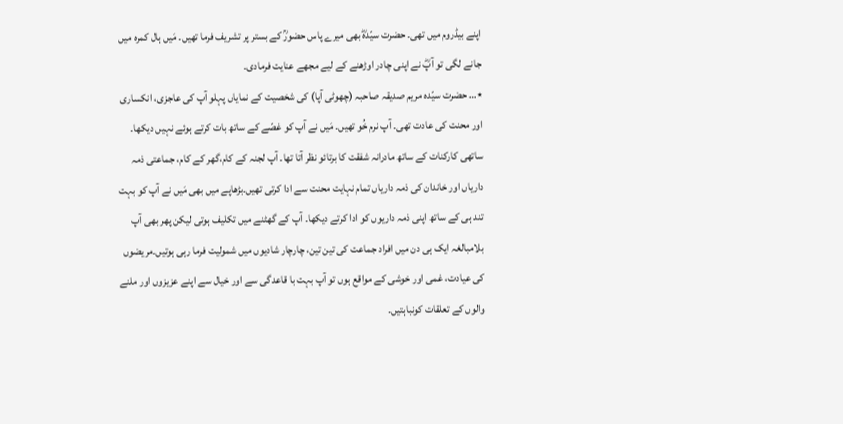اپنے بیڈروم میں تھی۔ حضرت سیّدہؓ بھی میرے پاس حضورؒ کے بستر پر تشریف فرما تھیں۔ مَیں ہال کمرہ میں جانے لگی تو آپؓ نے اپنی چادر اوڑھنے کے لیے مجھے عنایت فرمادی۔
٭… حضرت سیّدہ مریم صدیقہ صاحبہ (چھوٹی آپا) کی شخصیت کے نمایاں پہلو آپ کی عاجزی، انکساری اور محنت کی عادت تھی۔ آپ نرم خُو تھیں۔ مَیں نے آپ کو غصّے کے ساتھ بات کرتے ہوئے نہیں دیکھا۔ ساتھی کارکنات کے ساتھ مادرانہ شفقت کا برتائو نظر آتا تھا۔ آپ لجنہ کے کام،گھر کے کام، جماعتی ذمہ داریاں اور خاندان کی ذمہ داریاں تمام نہایت محنت سے ادا کرتی تھیں۔بڑھاپے میں بھی مَیں نے آپ کو بہت تند ہی کے ساتھ اپنی ذمہ داریوں کو ادا کرتے دیکھا۔ آپ کے گھٹنے میں تکلیف ہوتی لیکن پھر بھی آپ بلامبالغہ ایک ہی دن میں افراد جماعت کی تین تین، چارچار شادیوں میں شمولیت فرما رہی ہوتیں۔مریضوں کی عیادت، غمی اور خوشی کے مواقع ہوں تو آپ بہت با قاعدگی سے اور خیال سے اپنے عزیزوں اور ملنے والوں کے تعلقات کونباہتیں۔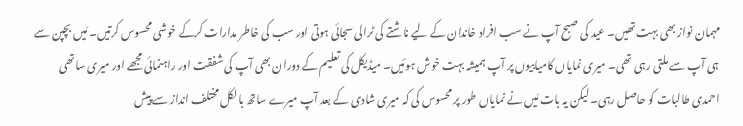مہمان نواز بھی بہت تھیں۔ عید کی صبح آپ نے سب افراد خاندان کے لیے ناشتے کی ٹرالی سجائی ہوتی اور سب کی خاطر مدارات کرکے خوشی محسوس کرتیں۔ مَیں بچپن سے ہی آپ سے ملتی رہی تھی۔ میری نمایاں کامیابیوں پر آپ ہمیشہ بہت خوش ہوئیں۔ میڈیکل کی تعلیم کے دوران بھی آپ کی شفقت اور راہنمائی مجھے اور میری ساتھی احمدی طالبات کو حاصل رہی۔ لیکن یہ بات مَیں نے نمایاں طور پر محسوس کی کہ میری شادی کے بعد آپ میرے ساتھ بالکل مختلف انداز سے پیش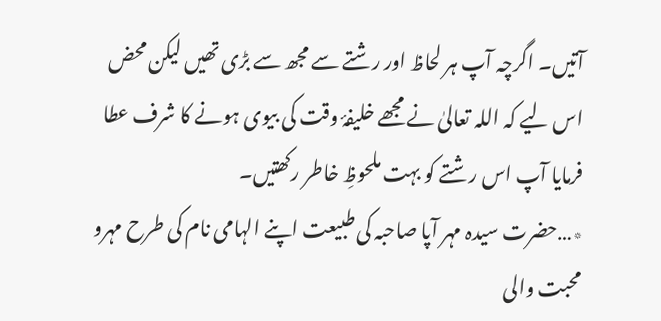آتیں۔ اگرچہ آپ ہر لحاظ اور رشتے سے مجھ سے بڑی تھیں لیکن محض اس لیے کہ اللہ تعالیٰ نے مجھے خلیفۂ وقت کی بیوی ہونے کا شرف عطا فرمایا آپ اس رشتے کو بہت ملحوظِ خاطر رکھتیں۔
٭…حضرت سیدہ مہر آپا صاحبہ کی طبیعت اپنے الہامی نام کی طرح مہرو محبت والی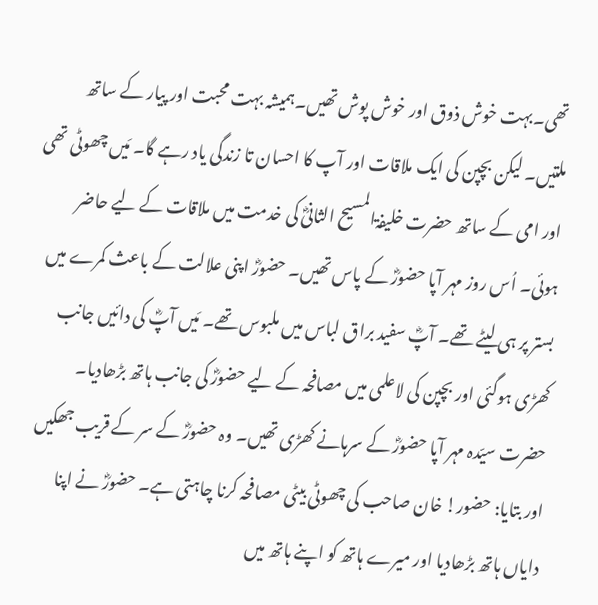تھی۔بہت خوش ذوق اور خوش پوش تھیں۔ہمیشہ بہت محبت اور پیار کے ساتھ ملتیں۔ لیکن بچپن کی ایک ملاقات اور آپ کا احسان تا زندگی یاد رہے گا۔ مَیں چھوٹی تھی اور امی کے ساتھ حضرت خلیفۃالمسیح الثانیؓ کی خدمت میں ملاقات کے لیے حاضر ہوئی۔ اُس روز مہر آپا حضورؓ کے پاس تھیں۔ حضورؓ اپنی علالت کے باعث کمرے میں بستر پر ہی لیٹے تھے۔ آپؓ سفید براق لباس میں ملبوس تھے۔ مَیں آپؓ کی دائیں جانب کھڑی ہوگئی اور بچپن کی لاعلمی میں مصافحہ کے لیے حضورؓ کی جانب ہاتھ بڑھادیا۔ حضرت سیّدہ مہر آپا حضورؓ کے سرہانے کھڑی تھیں۔ وہ حضورؓ کے سر کے قریب جھکیں اور بتایا: حضور! خان صاحب کی چھوٹی بیٹی مصافحہ کرنا چاہتی ہے۔ حضورؓ نے اپنا دایاں ہاتھ بڑھادیا اور میرے ہاتھ کو اپنے ہاتھ میں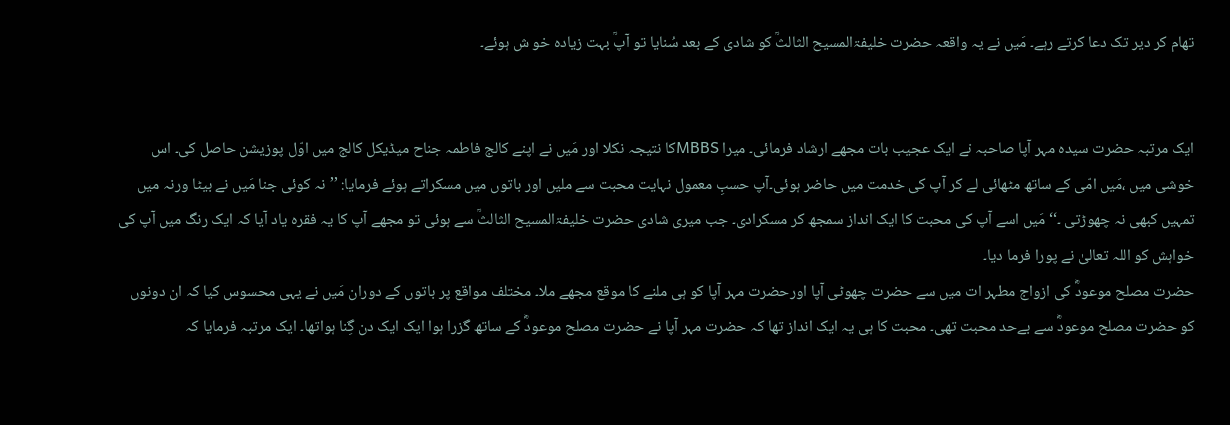تھام کر دیر تک دعا کرتے رہے۔ مَیں نے یہ واقعہ حضرت خلیفۃالمسیح الثالثؒ کو شادی کے بعد سُنایا تو آپؒ بہت زیادہ خو ش ہوئے۔


ایک مرتبہ حضرت سیدہ مہر آپا صاحبہ نے ایک عجیب بات مجھے ارشاد فرمائی۔ میرا MBBSکا نتیجہ نکلا اور مَیں نے اپنے کالج فاطمہ جناح میڈیکل کالج میں اوّل پوزیشن حاصل کی۔ اس خوشی میں ،مَیں امّی کے ساتھ مٹھائی لے کر آپ کی خدمت میں حاضر ہوئی۔آپ حسبِ معمول نہایت محبت سے ملیں اور باتوں میں مسکراتے ہوئے فرمایا: ’’نہ کوئی جنا مَیں نے بیٹا ورنہ میں تمہیں کبھی نہ چھوڑتی ۔‘‘ مَیں اسے آپ کی محبت کا ایک انداز سمجھ کر مسکرادی۔ جب میری شادی حضرت خلیفۃالمسیح الثالثؒ سے ہوئی تو مجھے آپ کا یہ فقرہ یاد آیا کہ ایک رنگ میں آپ کی خواہش کو اللہ تعالیٰ نے پورا فرما دیا۔
حضرت مصلح موعودؓ کی ازواج مطہر ات میں سے حضرت چھوٹی آپا اورحضرت مہر آپا کو ہی ملنے کا موقع مجھے ملا۔ مختلف مواقع پر باتوں کے دوران مَیں نے یہی محسوس کیا کہ ان دونوں کو حضرت مصلح موعودؓ سے بےحد محبت تھی۔ محبت کا ہی یہ ایک انداز تھا کہ حضرت مہر آپا نے حضرت مصلح موعودؓ کے ساتھ گزرا ہوا ایک ایک دن گِنا ہواتھا۔ ایک مرتبہ فرمایا کہ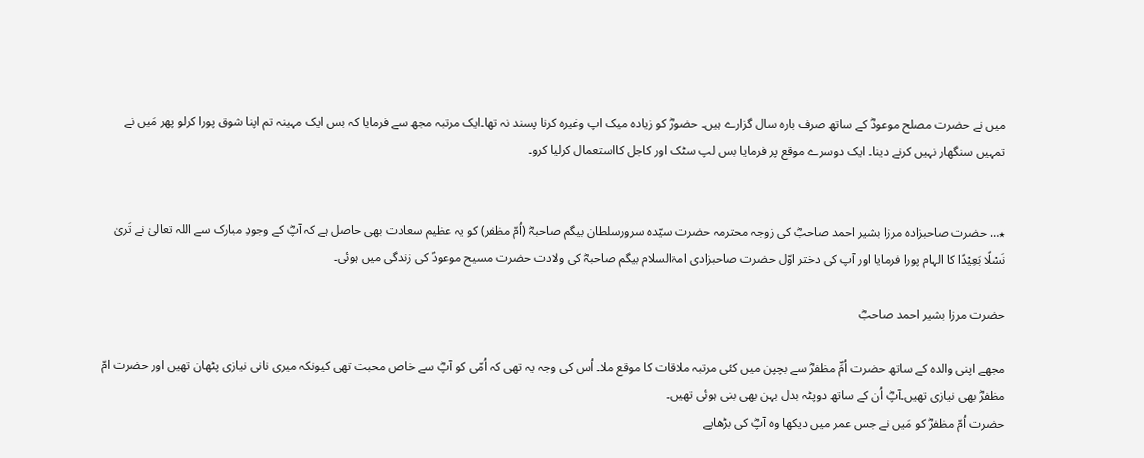میں نے حضرت مصلح موعودؓ کے ساتھ صرف بارہ سال گزارے ہیں۔ حضورؓ کو زیادہ میک اپ وغیرہ کرنا پسند نہ تھا۔ایک مرتبہ مجھ سے فرمایا کہ بس ایک مہینہ تم اپنا شوق پورا کرلو پھر مَیں نے تمہیں سنگھار نہیں کرنے دینا۔ ایک دوسرے موقع پر فرمایا بس لپ سٹک اور کاجل کااستعمال کرلیا کرو۔


٭… حضرت صاحبزادہ مرزا بشیر احمد صاحبؓ کی زوجہ محترمہ حضرت سیّدہ سرورسلطان بیگم صاحبہؓ (اُمّ مظفر) کو یہ عظیم سعادت بھی حاصل ہے کہ آپؓ کے وجودِ مبارک سے اللہ تعالیٰ نے تَریٰ نَسْلًا بَعِیْدًا کا الہام پورا فرمایا اور آپ کی دختر اوّل حضرت صاحبزادی امۃالسلام بیگم صاحبہؓ کی ولادت حضرت مسیح موعودؑ کی زندگی میں ہوئی۔

حضرت مرزا بشیر احمد صاحبؓ

مجھے اپنی والدہ کے ساتھ حضرت اُمِّ مظفرؓ سے بچپن میں کئی مرتبہ ملاقات کا موقع ملا۔ اُس کی وجہ یہ تھی کہ اُمّی کو آپؓ سے خاص محبت تھی کیونکہ میری نانی نیازی پٹھان تھیں اور حضرت امّ مظفرؓ بھی نیازی تھیں۔آپؓ اُن کے ساتھ دوپٹہ بدل بہن بھی بنی ہوئی تھیں۔
حضرت اُمّ مظفرؓ کو مَیں نے جس عمر میں دیکھا وہ آپؓ کی بڑھاپے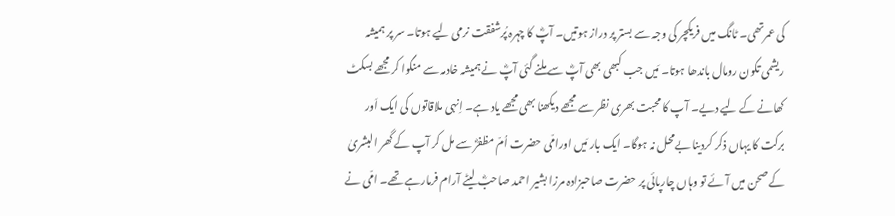کی عمرتھی۔ ٹانگ میں فریکچر کی وجہ سے بستر پر دراز ہوتیں۔ آپؓ کا چہرہ پُرشفقت نرمی لیے ہوتا۔ سر پر ہمیشہ ریشمی تکون رومال باندھا ہوتا۔ مَیں جب کبھی بھی آپؓ سے ملنے گئی آپؓ نے ہمیشہ خادمہ سے منگوا کر مجھے بسکٹ کھانے کے لیے دیے۔ آپ کا محبت بھری نظر سے مجھے دیکھنا بھی مجھے یاد ہے۔ اِنہی ملاقاتوں کی ایک اَور برکت کا یہاں ذکر کردینا بےمحل نہ ہوگا۔ ایک بار مَیں اورامّی حضرت اُمّ مظفرؓ سے مل کر آپ کے گھر البشریٰ کے صحن میں آئے تو وہاں چارپائی پر حضرت صاحبزادہ مرزا بشیر احمد صاحبؓ لیٹے آرام فرمارہے تھے۔ امّی نے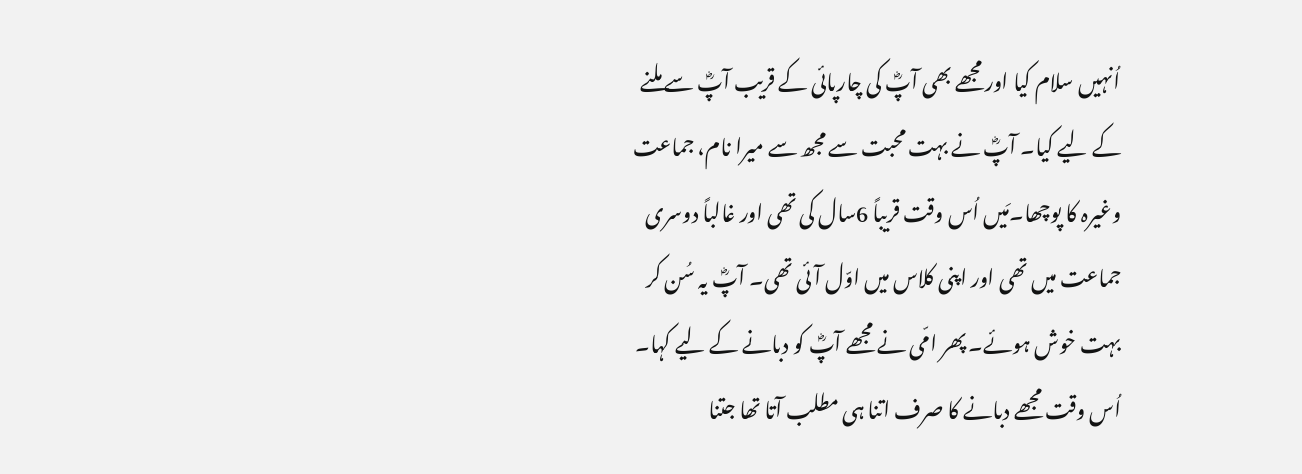اُنہیں سلام کیا اور مجھے بھی آپؓ کی چارپائی کے قریب آپؓ سے ملنے کے لیے کیا۔ آپؓ نے بہت محبت سے مجھ سے میرا نام، جماعت وغیرہ کا پوچھا۔مَیں اُس وقت قریباً 6سال کی تھی اور غالباً دوسری جماعت میں تھی اور اپنی کلاس میں اوّل آئی تھی۔ آپؓ یہ سُن کر بہت خوش ہوئے۔ پھر امّی نے مجھے آپؓ کو دبانے کے لیے کہا۔ اُس وقت مجھے دبانے کا صرف اتنا ہی مطلب آتا تھا جتنا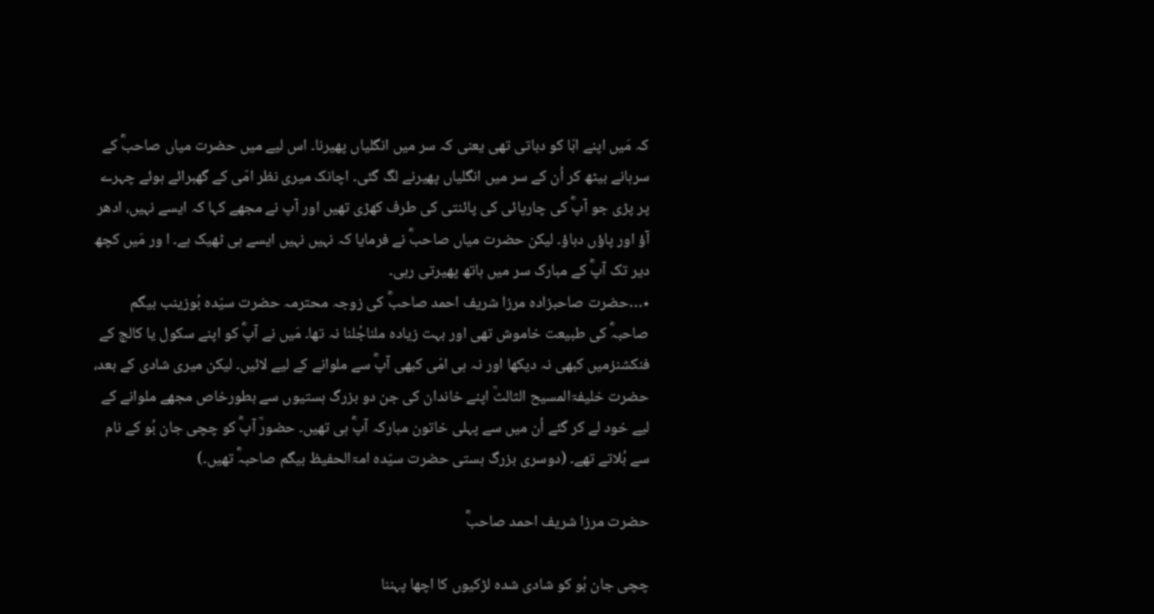کہ مَیں اپنے ابّا کو دباتی تھی یعنی کہ سر میں انگلیاں پھیرنا۔ اس لیے میں حضرت میاں صاحبؓ کے سرہانے بیٹھ کر اُن کے سر میں انگلیاں پھیرنے لگ گئی۔ اچانک میری نظر امّی کے گھبرائے ہوئے چہرے پر پڑی جو آپؓ کی چارپائی کی پائنتی کی طرف کھڑی تھیں اور آپ نے مجھے کہا کہ ایسے نہیں، ادھر آؤ اور پاؤں دباؤ۔ لیکن حضرت میاں صاحبؓ نے فرمایا کہ نہیں نہیں ایسے ہی ٹھیک ہے۔ ا ور مَیں کچھ دیر تک آپؓ کے مبارک سر میں ہاتھ پھیرتی رہی۔
٭…حضرت صاحبزادہ مرزا شریف احمد صاحبؓ کی زوجہ محترمہ حضرت سیّدہ بُوزینب بیگم صاحبہؓ کی طبیعت خاموش تھی اور بہت زیادہ ملناجُلنا نہ تھا۔ مَیں نے آپؓ کو اپنے سکول یا کالج کے فنکشنزمیں کبھی نہ دیکھا اور نہ ہی امّی کبھی آپؓ سے ملوانے کے لیے لائیں۔ لیکن میری شادی کے بعد، حضرت خلیفۃالمسیح الثالثؒ اپنے خاندان کی جن دو بزرگ ہستیوں سے بطورخاص مجھے ملوانے کے لیے خود لے کر گئے اُن میں سے پہلی خاتون مبارکہ آپؓ ہی تھیں۔ حضورؒ آپؓ کو چچی جان بُو کے نام سے بُلاتے تھے۔ (دوسری بزرگ ہستی حضرت سیّدہ امۃالحفیظ بیگم صاحبہؓ تھیں۔)

حضرت مرزا شریف احمد صاحبؓ

چچی جان بُو کو شادی شدہ لڑکیوں کا اچھا پہننا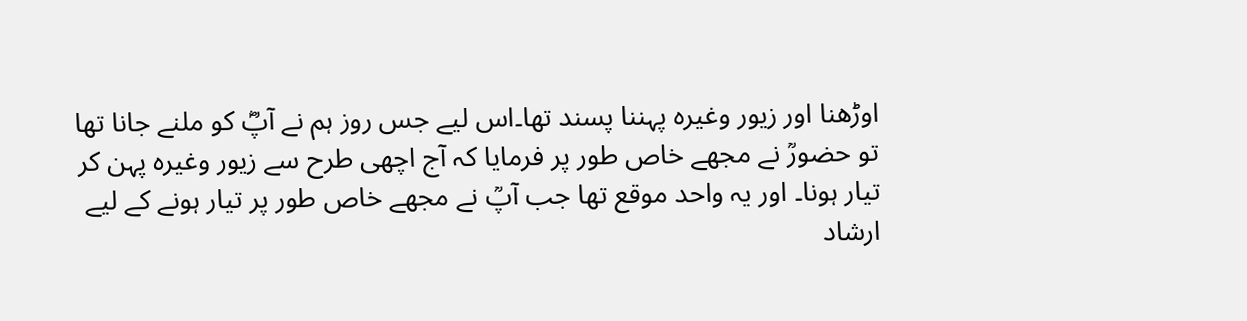اوڑھنا اور زیور وغیرہ پہننا پسند تھا۔اس لیے جس روز ہم نے آپؓ کو ملنے جانا تھا تو حضورؒ نے مجھے خاص طور پر فرمایا کہ آج اچھی طرح سے زیور وغیرہ پہن کر تیار ہونا۔ اور یہ واحد موقع تھا جب آپؒ نے مجھے خاص طور پر تیار ہونے کے لیے ارشاد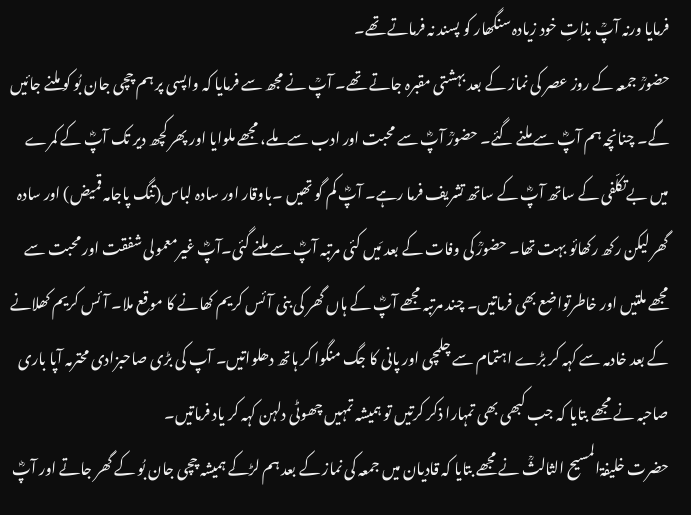فرمایا ورنہ آپؒ بذاتِ خود زیادہ سنگھار کو پسند نہ فرماتے تھے۔
حضورؒ جمعہ کے روز عصر کی نماز کے بعد بہشتی مقبرہ جاتے تھے۔ آپؒ نے مجھ سے فرمایا کہ واپسی پر ہم چچی جان بُو کو ملنے جائیں گے۔ چنانچہ ہم آپؓ سے ملنے گئے۔ حضورؒ آپؓ سے محبت اور ادب سے ملے، مجھے ملوایا اور پھر کچھ دیر تک آپؓ کے کمرے میں بےتکلّفی کے ساتھ آپؓ کے ساتھ تشریف فرما رہے۔ آپؓ کم گو تھیں ۔باوقار اور سادہ لباس(تنگ پاجامہ قمیض) اور سادہ گھر لیکن رکھ رکھائو بہت تھا۔ حضورؒ کی وفات کے بعد مَیں کئی مرتبہ آپؓ سے ملنے گئی۔آپؓ غیرمعمولی شفقت اور محبت سے مجھے ملتیں اور خاطرتواضع بھی فرماتیں۔ چند مرتبہ مجھے آپؓ کے ہاں گھر کی بنی آئس کریم کھانے کا موقع ملا۔ آئس کریم کھلانے کے بعد خادمہ سے کہہ کر بڑے اہتمام سے چلمچی اور پانی کا جگ منگوا کر ہاتھ دھلواتیں۔ آپ کی بڑی صاحبزادی محترمہ آپا باری صاحبہ نے مجھے بتایا کہ جب کبھی بھی تمہارا ذکر کرتیں تو ہمیشہ تمہیں چھوٹی دلہن کہہ کر یاد فرماتیں۔
حضرت خلیفۃالمسیح الثالثؒ نے مجھے بتایا کہ قادیان میں جمعہ کی نماز کے بعد ہم لڑکے ہمیشہ چچی جان بُو کے گھر جاتے اور آپؓ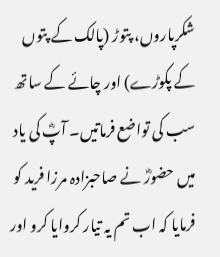شکرپاروں، پتوڑ (پالک کے پتوں کے پکوڑے) اور چائے کے ساتھ سب کی تواضع فرماتیں۔ آپؓ کی یاد میں حضورؓ نے صاحبزادہ مرزا فرید کو فرمایا کہ اب تم یہ تیار کروایا کرو اور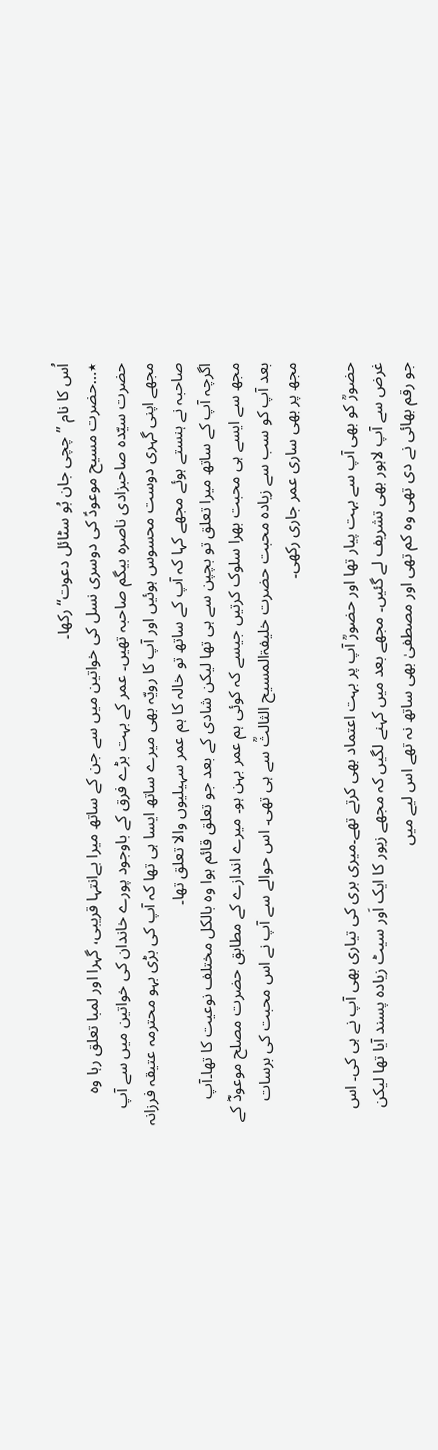اُس کا نام ’’چچی جان بُو سٹائل دعوت‘‘ رکھا۔
٭…حضرت مسیح موعودؑ کی دوسری نسل کی خواتین میں سے جن کے ساتھ میرا بےانتہا قریبی، گہرا اور لمبا تعلق رہا وہ حضرت سیّدہ صاحبزادی ناصرہ بیگم صاحبہ تھیں۔ عمر کے بہت بڑے فرق کے باوجود پورے خاندان کی خواتین میں سے آپ مجھے اپنی گہری دوست محسوس ہوئیں اور آپ کا رویّہ بھی میرے ساتھ ایسا ہی تھا کہ آپ کی بڑی بہو محترمہ عتیقہ فرزانہ صاحبہ نے ہنستے ہوئے مجھے کہا کہ آپ کے ساتھ تو خالہ کا ہم عمر سہیلیوں والا تعلق تھا۔
اگرچہ آپ کے ساتھ میرا تعلق تو بچپن سے ہی تھا لیکن شادی کے بعد جو تعلق قائم ہوا وہ بالکل مختلف نوعیت کا تھا۔آپ مجھ سے ایسے ہی محبت بھرا سلوک کرتیں جیسے کہ کوئی ہم عمر بہن ہو۔ میرے اندازے کے مطابق حضرت مصلح موعودؓ کے بعد آپ کو سب سے زیادہ محبت حضرت خلیفۃالمسیح الثالثؒ سے ہی تھی۔ اس حوالے سے آپ نے اس محبت کی برسات مجھ پر بھی ساری عمر جاری رکھی۔

حضورؒ کو بھی آپ سے بہت پیار تھا اور حضورؒ آپ پر بہت اعتماد بھی کرتے تھے۔میری بری کی تیاری بھی آپ نے ہی کی۔ اس غرض سے آپ لاہور بھی تشریف لے گئیں۔ مجھے بعد میں کہنے لگیں کہ مجھے زیور کا ایک اَور سیٹ زیادہ پسند آیا تھا لیکن جو رقم بھائی نے دی تھی وہ کم تھی اور مصطفیٰ بھی ساتھ نہ تھے اس لیے میں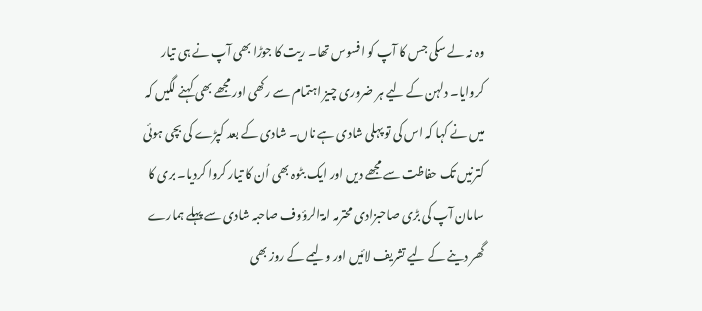وہ نہ لے سکی جس کا آپ کو افسوس تھا۔ ریت کا جوڑا بھی آپ نے ہی تیار کروایا۔ دلہن کے لیے ہر ضروری چیز اہتمام سے رکھی اور مجھے بھی کہنے لگیں کہ میں نے کہا کہ اس کی تو پہلی شادی ہے ناں۔ شادی کے بعد کپڑے کی بچی ہوئی کترنیں تک حفاظت سے مجھے دیں اور ایک بٹوہ بھی اُن کا تیار کروا کردیا۔ بری کا سامان آپ کی بڑی صاحبزادی محترمہ امۃالرؤوف صاحبہ شادی سے پہلے ہمارے گھر دینے کے لیے تشریف لائیں اور ولیمے کے روز بھی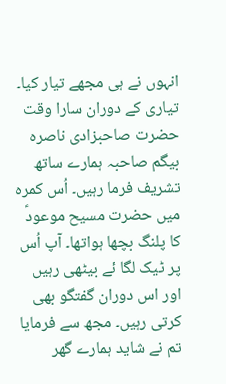انہوں نے ہی مجھے تیار کیا۔ تیاری کے دوران سارا وقت حضرت صاحبزادی ناصرہ بیگم صاحبہ ہمارے ساتھ تشریف فرما رہیں۔ اُس کمرہ میں حضرت مسیح موعودؑ کا پلنگ بچھا ہواتھا۔ آپ اُس پر ٹیک لگا ئے بیٹھی رہیں اور اس دوران گفتگو بھی کرتی رہیں۔ مجھ سے فرمایا تم نے شاید ہمارے گھر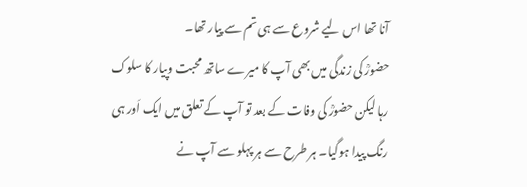آنا تھا اس لیے شروع سے ہی تم سے پیار تھا۔
حضورؒ کی زندگی میں بھی آپ کا میرے ساتھ محبت وپیار کا سلوک رہا لیکن حضورؒ کی وفات کے بعد تو آپ کے تعلق میں ایک اَور ہی رنگ پیدا ہوگیا۔ ہر طرح سے ہر پہلو سے آپ نے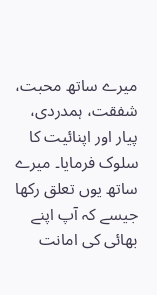میرے ساتھ محبت، شفقت، ہمدردی، پیار اور اپنائیت کا سلوک فرمایا۔ میرے ساتھ یوں تعلق رکھا جیسے کہ آپ اپنے بھائی کی امانت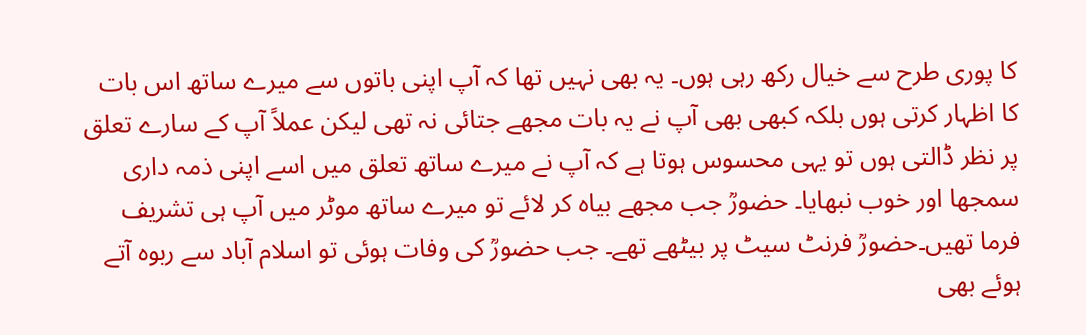کا پوری طرح سے خیال رکھ رہی ہوں۔ یہ بھی نہیں تھا کہ آپ اپنی باتوں سے میرے ساتھ اس بات کا اظہار کرتی ہوں بلکہ کبھی بھی آپ نے یہ بات مجھے جتائی نہ تھی لیکن عملاً آپ کے سارے تعلق پر نظر ڈالتی ہوں تو یہی محسوس ہوتا ہے کہ آپ نے میرے ساتھ تعلق میں اسے اپنی ذمہ داری سمجھا اور خوب نبھایا۔ حضورؒ جب مجھے بیاہ کر لائے تو میرے ساتھ موٹر میں آپ ہی تشریف فرما تھیں۔حضورؒ فرنٹ سیٹ پر بیٹھے تھے۔ جب حضورؒ کی وفات ہوئی تو اسلام آباد سے ربوہ آتے ہوئے بھی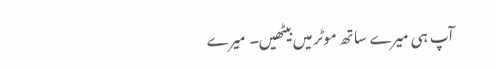آپ ہی میرے ساتھ موٹر میں بیٹھیں۔ میرے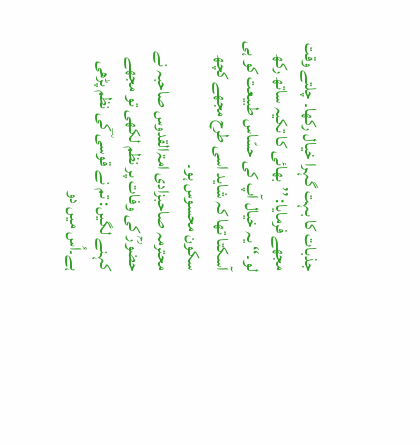جذبات کا بہت گہرا خیال رکھا۔ چلتے وقت مجھے فرمایا: ’’بھائی کا تکیہ ساتھ رکھ لو۔‘‘ یہ خیال آپ کی حسّاس طبیعت کو ہی آسکتا تھا کہ شاید اسی طرح مجھے کچھ سکون محسوس ہو۔
محترمہ صاحبزادی امۃالقدوس صاحبہ نے حضورؒ کی وفات پر نظم لکھی تو مجھے کہنے لگیں: تم نے قوسی ؔکی نظم پڑھی ہے۔اُس میں دو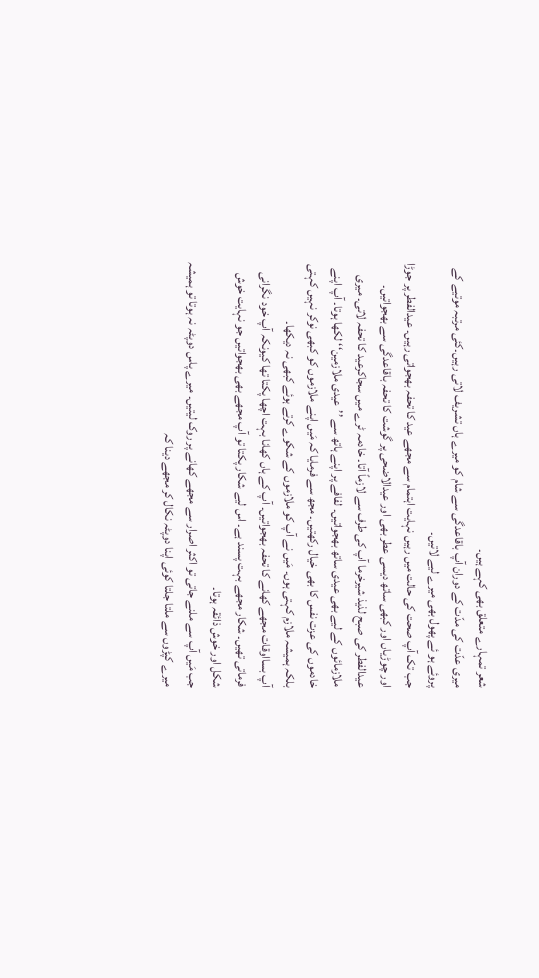شعر تمہارے متعلق بھی کہے ہیں۔
میری عدّت کی مدّت کے دوران آپ باقاعدگی سے شام کو میرے ہاں تشریف لاتی رہیں۔کئی مرتبہ موتیے کے پروئے ہو ئے پھول بھی میرے لیے لاتیں۔
جب تک آپ صحت کی حالت میں رہیں نہایت اہتمام سے مجھے عید کا تحفہ بھجواتی رہیں۔ عیدالفطر پر جوڑا اور چوڑیاں اور کبھی ساتھ دیسی عطر بھی اور عیدالاضحی پر گوشت کا تحفہ باقاعدگی سے بھجواتیں۔ عیدالفطر کی صبح لذیذ شیرخرما آپ کی طرف سے لازماً آتا۔ خادمہ ٹرے میں سجاکرعید کا تحفہ لاتی۔ میری ملازمائوں کے لیے بھی عیدی ساتھ بھجواتیں۔ لفافے پر اپنے ہاتھ سے ’’عیدی ملازمین‘‘ لکھا ہوتا۔ آپ اپنے خادموں کی عزت نفس کا بھی خیال رکھتیں۔ مجھ سے فرمایا کہ مَیں اپنے ملازموں کو کبھی نوکر نہیں کہتی بلکہ ہمیشہ ملازم کہتی ہوں۔ مَیں نے آپ کو ملازموں کے شکوے کرتے ہوئے کبھی نہ دیکھا۔
آپ بسااوقات مجھے کھانے کا تحفہ بھجواتیں۔ آپ کے ہاں کھانا بہت اچھا پکتا تھا کیونکہ آپ خود نگرانی فرماتی تھیں۔ شکار مجھے بہت پسند ہے۔ اس لیے شکار پکتا تو آپ مجھے بھی بھجواتیں جو نہایت خوش شکل اور خوش ذائقہ ہوتا۔
جب مَیں آپ سے ملنے جاتی تو اکثر اصرار سے مجھے کھانے پر روک لیتیں۔ میرے پاس دوپٹہ نہ ہوتا تو ہمیشہ میرے کپڑوں سے ملتا جلتا کوئی اپنا دوپٹہ نکال کر مجھے دینا کہ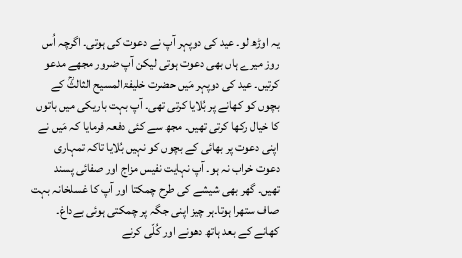یہ اوڑھ لو۔ عید کی دوپہر آپ نے دعوت کی ہوتی۔ اگرچہ اُس روز میرے ہاں بھی دعوت ہوتی لیکن آپ ضرور مجھے مدعو کرتیں۔ عید کی دوپہر مَیں حضرت خلیفۃالمسیح الثالثؒ کے بچوں کو کھانے پر بُلایا کرتی تھی۔ آپ بہت باریکی میں باتوں کا خیال رکھا کرتی تھیں۔ مجھ سے کئی دفعہ فرمایا کہ مَیں نے اپنی دعوت پر بھائی کے بچوں کو نہیں بُلایا تاکہ تمہاری دعوت خراب نہ ہو۔ آپ نہایت نفیس مزاج اور صفائی پسند تھیں۔ گھر بھی شیشے کی طرح چمکتا اور آپ کا غسلخانہ بہت صاف ستھرا ہوتا۔ہر چیز اپنی جگہ پر چمکتی ہوئی بےداغ۔ کھانے کے بعد ہاتھ دھونے اور کُلّی کرنے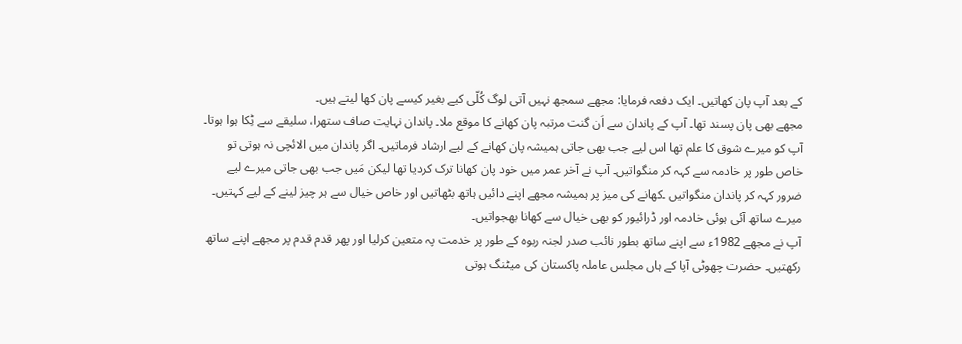کے بعد آپ پان کھاتیں۔ ایک دفعہ فرمایا: مجھے سمجھ نہیں آتی لوگ کُلّی کیے بغیر کیسے پان کھا لیتے ہیں۔
مجھے بھی پان پسند تھا۔ آپ کے پاندان سے اَن گنت مرتبہ پان کھانے کا موقع ملا۔ پاندان نہایت صاف ستھرا، سلیقے سے ٹِکا ہوا ہوتا۔ آپ کو میرے شوق کا علم تھا اس لیے جب بھی جاتی ہمیشہ پان کھانے کے لیے ارشاد فرماتیں۔ اگر پاندان میں الائچی نہ ہوتی تو خاص طور پر خادمہ سے کہہ کر منگواتیں۔ آپ نے آخر عمر میں خود پان کھانا ترک کردیا تھا لیکن مَیں جب بھی جاتی میرے لیے ضرور کہہ کر پاندان منگواتیں ۔کھانے کی میز پر ہمیشہ مجھے اپنے دائیں ہاتھ بٹھاتیں اور خاص خیال سے ہر چیز لینے کے لیے کہتیں۔ میرے ساتھ آئی ہوئی خادمہ اور ڈرائیور کو بھی خیال سے کھانا بھجواتیں۔
آپ نے مجھے 1982ء سے اپنے ساتھ بطور نائب صدر لجنہ ربوہ کے طور پر خدمت پہ متعین کرلیا اور پھر قدم قدم پر مجھے اپنے ساتھ رکھتیں۔ حضرت چھوٹی آپا کے ہاں مجلس عاملہ پاکستان کی میٹنگ ہوتی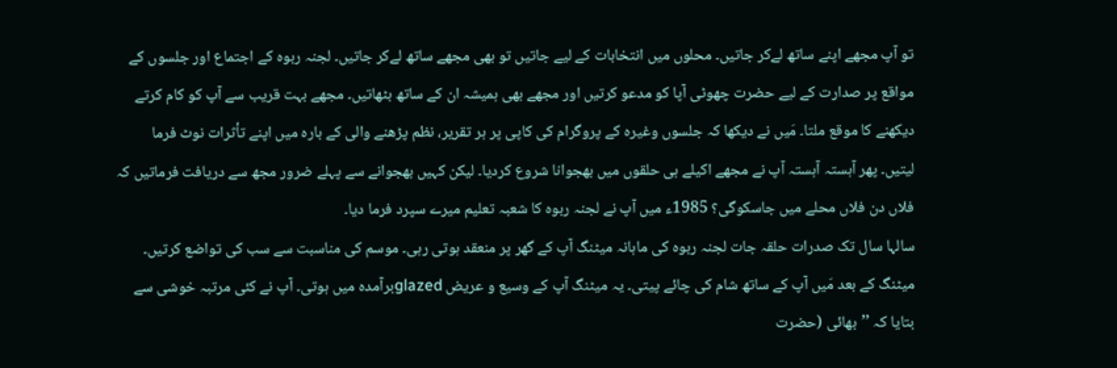تو آپ مجھے اپنے ساتھ لےکر جاتیں۔ محلوں میں انتخابات کے لیے جاتیں تو بھی مجھے ساتھ لےکر جاتیں۔ لجنہ ربوہ کے اجتماع اور جلسوں کے مواقع پر صدارت کے لیے حضرت چھوٹی آپا کو مدعو کرتیں اور مجھے بھی ہمیشہ ان کے ساتھ بٹھاتیں۔ مجھے بہت قریب سے آپ کو کام کرتے دیکھنے کا موقع ملتا۔ مَیں نے دیکھا کہ جلسوں وغیرہ کے پروگرام کی کاپی پر ہر تقریر، نظم پڑھنے والی کے بارہ میں اپنے تأثرات نوٹ فرما لیتیں۔ پھر آہستہ آہستہ آپ نے مجھے اکیلے ہی حلقوں میں بھجوانا شروع کردیا۔ لیکن کہیں بھجوانے سے پہلے ضرور مجھ سے دریافت فرماتیں کہ فلاں دن فلاں محلے میں جاسکوگی؟ 1985ء میں آپ نے لجنہ ربوہ کا شعبہ تعلیم میرے سپرد فرما دیا۔
سالہا سال تک صدرات حلقہ جات لجنہ ربوہ کی ماہانہ میٹنگ آپ کے گھر پر منعقد ہوتی رہی۔ موسم کی مناسبت سے سب کی تواضع کرتیں۔ میٹنگ کے بعد مَیں آپ کے ساتھ شام کی چائے پیتی۔ یہ میٹنگ آپ کے وسیع و عریض glazedبرآمدہ میں ہوتی۔ آپ نے کئی مرتبہ خوشی سے بتایا کہ ’’بھائی (حضرت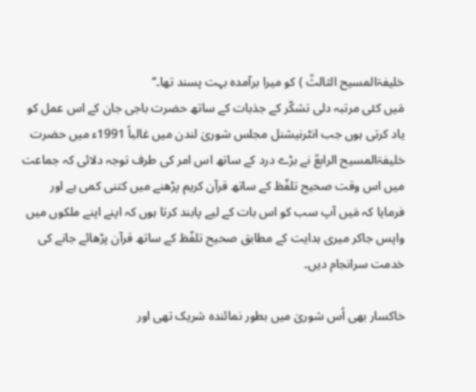خلیفۃالمسیح الثالثؒ ) کو میرا برآمدہ بہت پسند تھا۔‘‘
مَیں کئی مرتبہ دلی تشکّر کے جذبات کے ساتھ حضرت باجی جان کے اس عمل کو یاد کرتی ہوں جب انٹرنیشنل مجلس شوریٰ لندن میں غالباً 1991ء میں حضرت خلیفۃالمسیح الرابعؒ نے بڑے درد کے ساتھ اس امر کی طرف توجہ دلائی کہ جماعت میں اس وقت صحیح تلفّظ کے ساتھ قرآن کریم پڑھنے میں کتنی کمی ہے اور فرمایا کہ مَیں آپ سب کو اس بات کے لیے پابند کرتا ہوں کہ اپنے اپنے ملکوں میں واپس جاکر میری ہدایت کے مطابق صحیح تلفّظ کے ساتھ قرآن پڑھائے جانے کی خدمت سرانجام دیں۔

خاکسار بھی اُس شوریٰ میں بطور نمائندہ شریک تھی اور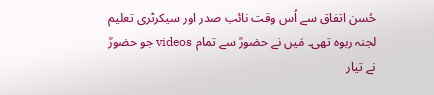حُسن اتفاق سے اُس وقت نائب صدر اور سیکرٹری تعلیم لجنہ ربوہ تھی۔ مَیں نے حضورؒ سے تمام videos جو حضورؒ نے تیار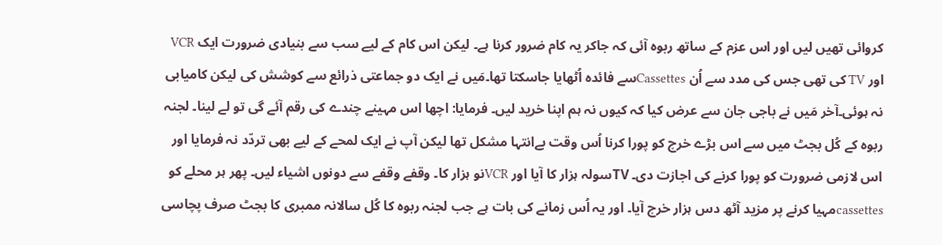کروائی تھیں لیں اور اس عزم کے ساتھ ربوہ آئی کہ جاکر یہ کام ضرور کرنا ہے۔ لیکن اس کام کے لیے سب سے بنیادی ضرورت ایک VCR اور TV کی تھی جس کی مدد سے اُن Cassettesسے فائدہ اُٹھایا جاسکتا تھا۔مَیں نے ایک دو جماعتی ذرائع سے کوشش کی لیکن کامیابی نہ ہوئی۔آخر مَیں نے باجی جان سے عرض کیا کہ کیوں نہ ہم اپنا خرید لیں۔ فرمایا: اچھا اس مہینے چندے کی رقم آئے گی تو لے لینا۔ لجنہ ربوہ کے کُل بجٹ میں سے اس بڑے خرچ کو پورا کرنا اُس وقت بےانتہا مشکل تھا لیکن آپ نے ایک لمحے کے لیے بھی تردّد نہ فرمایا اور اس لازمی ضرورت کو پورا کرنے کی اجازت دی۔ TVسولہ ہزار کا آیا اور VCRنو ہزار کا۔ وقفے وقفے سے دونوں اشیاء لیں۔ پھر ہر محلے کو cassettesمہیا کرنے پر مزید آٹھ دس ہزار خرچ آیا۔ اور یہ اُس زمانے کی بات ہے جب لجنہ ربوہ کا کُل سالانہ ممبری کا بجٹ صرف پچاسی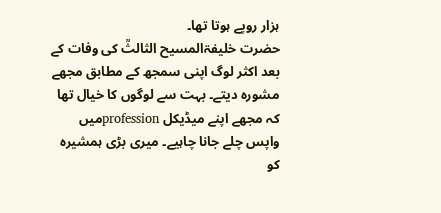ہزار روپے ہوتا تھا۔
حضرت خلیفۃالمسیح الثالثؒ کی وفات کے بعد اکثر لوگ اپنی سمجھ کے مطابق مجھے مشورہ دیتے۔ بہت سے لوگوں کا خیال تھا کہ مجھے اپنے میڈیکل professionمیں واپس چلے جانا چاہیے۔ میری بڑی ہمشیرہ کو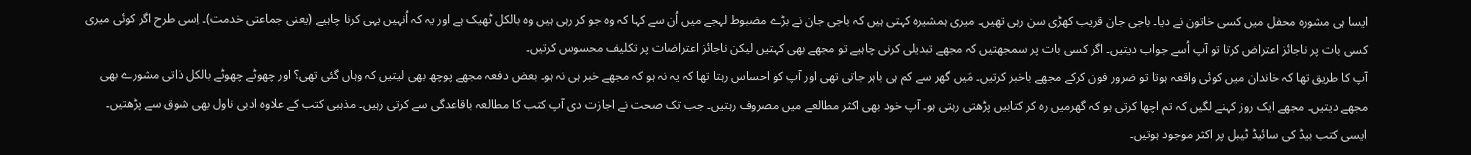ایسا ہی مشورہ محفل میں کسی خاتون نے دیا۔ باجی جان قریب کھڑی سن رہی تھیں۔ میری ہمشیرہ کہتی ہیں کہ باجی جان نے بڑے مضبوط لہجے میں اُن سے کہا کہ وہ جو کر رہی ہیں وہ بالکل ٹھیک ہے اور یہ کہ اُنہیں یہی کرنا چاہیے (یعنی جماعتی خدمت)۔ اِسی طرح اگر کوئی میری کسی بات پر ناجائز اعتراض کرتا تو آپ اُسے جواب دیتیں۔ اگر کسی بات پر سمجھتیں کہ مجھے تبدیلی کرنی چاہیے تو مجھے بھی کہتیں لیکن ناجائز اعتراضات پر تکلیف محسوس کرتیں۔
آپ کا طریق تھا کہ خاندان میں کوئی واقعہ ہوتا تو ضرور فون کرکے مجھے باخبر کرتیں۔ مَیں گھر سے کم ہی باہر جاتی تھی اور آپ کو احساس رہتا تھا کہ یہ نہ ہو کہ مجھے خبر ہی نہ ہو۔ بعض دفعہ مجھے پوچھ بھی لیتیں کہ وہاں گئی تھی؟ اور چھوٹے چھوٹے بالکل ذاتی مشورے بھی مجھے دیتیں۔ مجھے ایک روز کہنے لگیں کہ تم اچھا کرتی ہو کہ گھرمیں رہ کر کتابیں پڑھتی رہتی ہو۔ آپ خود بھی اکثر مطالعے میں مصروف رہتیں۔ جب تک صحت نے اجازت دی آپ کتب کا مطالعہ باقاعدگی سے کرتی رہیں۔ مذہبی کتب کے علاوہ ادبی ناول بھی شوق سے پڑھتیں۔ ایسی کتب بیڈ کی سائیڈ ٹیبل پر اکثر موجود ہوتیں۔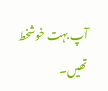آپ بہت خوشخط تھیں۔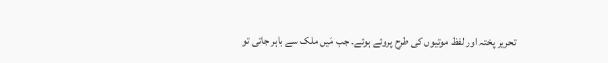تحریر پختہ اور لفظ موتیوں کی طرح پروئے ہوئے۔ جب مَیں ملک سے باہر جاتی تو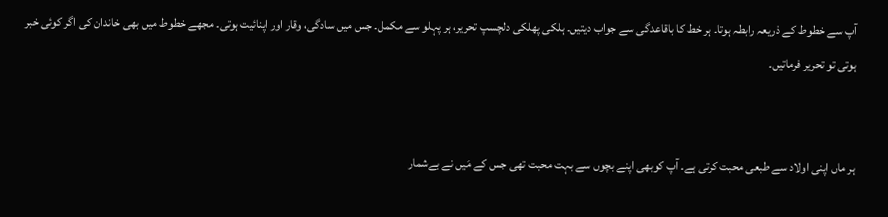آپ سے خطوط کے ذریعہ رابطہ ہوتا۔ ہر خط کا باقاعدگی سے جواب دیتیں۔ ہلکی پھلکی دلچسپ تحریر، ہر پہلو سے مکمل۔ جس میں سادگی، وقار اور اپنائیت ہوتی۔ مجھے خطوط میں بھی خاندان کی اگر کوئی خبر ہوتی تو تحریر فرماتیں۔


ہر ماں اپنی اولاد سے طبعی محبت کرتی ہے۔ آپ کوبھی اپنے بچوں سے بہت محبت تھی جس کے مَیں نے بےشمار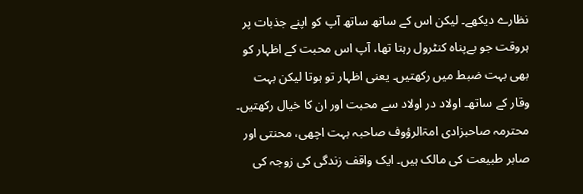نظارے دیکھے۔ لیکن اس کے ساتھ ساتھ آپ کو اپنے جذبات پر ہروقت جو بےپناہ کنٹرول رہتا تھا، آپ اس محبت کے اظہار کو بھی بہت ضبط میں رکھتیں۔ یعنی اظہار تو ہوتا لیکن بہت وقار کے ساتھ۔ اولاد در اولاد سے محبت اور ان کا خیال رکھتیں۔ محترمہ صاحبزادی امۃالرؤوف صاحبہ بہت اچھی، محنتی اور صابر طبیعت کی مالک ہیں۔ ایک واقف زندگی کی زوجہ کی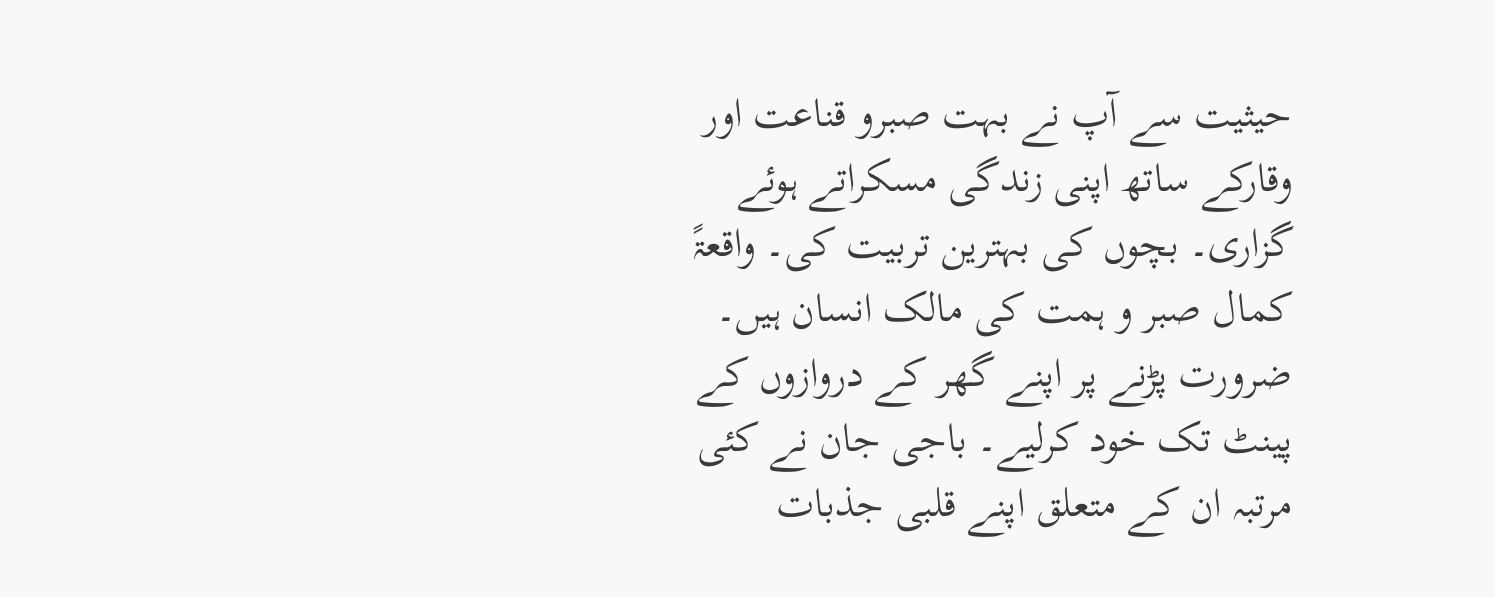حیثیت سے آپ نے بہت صبرو قناعت اور وقارکے ساتھ اپنی زندگی مسکراتے ہوئے گزاری۔ بچوں کی بہترین تربیت کی۔ واقعۃً کمال صبر و ہمت کی مالک انسان ہیں۔ ضرورت پڑنے پر اپنے گھر کے دروازوں کے پینٹ تک خود کرلیے۔ باجی جان نے کئی مرتبہ ان کے متعلق اپنے قلبی جذبات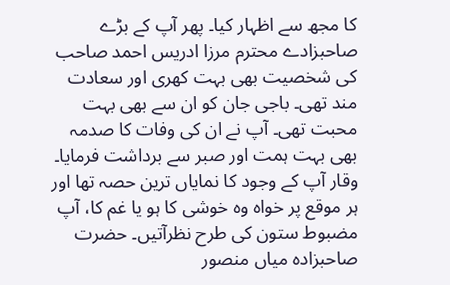کا مجھ سے اظہار کیا۔ پھر آپ کے بڑے صاحبزادے محترم مرزا ادریس احمد صاحب کی شخصیت بھی بہت کھری اور سعادت مند تھی۔ باجی جان کو ان سے بھی بہت محبت تھی۔ آپ نے ان کی وفات کا صدمہ بھی بہت ہمت اور صبر سے برداشت فرمایا۔ وقار آپ کے وجود کا نمایاں ترین حصہ تھا اور ہر موقع پر خواہ وہ خوشی کا ہو یا غم کا، آپ مضبوط ستون کی طرح نظرآتیں۔ حضرت صاحبزادہ میاں منصور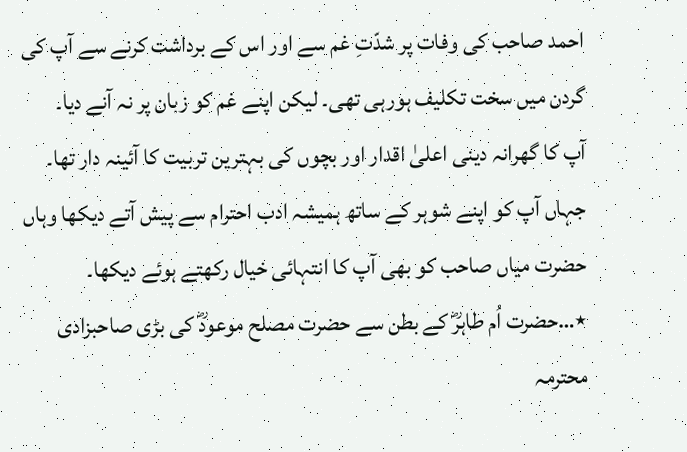احمد صاحب کی وفات پر شدّتِ غم سے اور اس کے برداشت کرنے سے آپ کی گردن میں سخت تکلیف ہورہی تھی۔ لیکن اپنے غم کو زبان پر نہ آنے دیا۔
آپ کا گھرانہ دینی اعلیٰ اقدار اور بچوں کی بہترین تربیت کا آئینہ دار تھا۔ جہاں آپ کو اپنے شوہر کے ساتھ ہمیشہ ادب احترام سے پیش آتے دیکھا وہاں حضرت میاں صاحب کو بھی آپ کا انتہائی خیال رکھتے ہوئے دیکھا۔
٭…حضرت اُم طاہرؓ کے بطن سے حضرت مصلح موعودؓ کی بڑی صاحبزادی محترمہ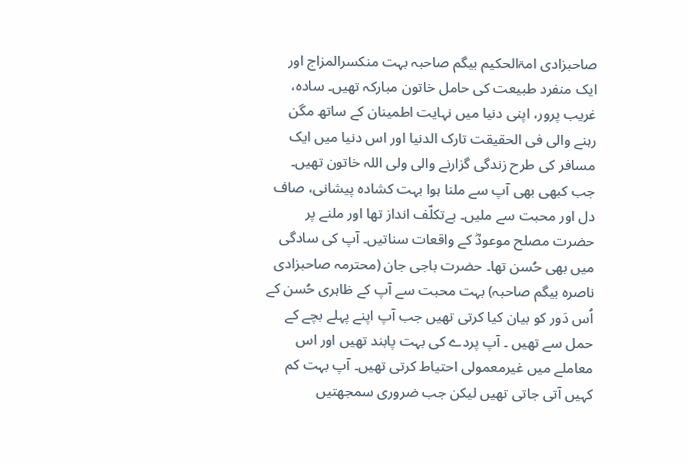صاحبزادی امۃالحکیم بیگم صاحبہ بہت منکسرالمزاج اور ایک منفرد طبیعت کی حامل خاتون مبارکہ تھیں۔ سادہ، غریب پرور، اپنی دنیا میں نہایت اطمینان کے ساتھ مگن رہنے والی فی الحقیقت تارک الدنیا اور اس دنیا میں ایک مسافر کی طرح زندگی گزارنے والی ولی اللہ خاتون تھیں۔ جب کبھی بھی آپ سے ملنا ہوا بہت کشادہ پیشانی، صاف دل اور محبت سے ملیں۔ بےتکلّف انداز تھا اور ملنے پر حضرت مصلح موعودؓ کے واقعات سناتیں۔ آپ کی سادگی میں بھی حُسن تھا۔ حضرت باجی جان (محترمہ صاحبزادی ناصرہ بیگم صاحبہ) بہت محبت سے آپ کے ظاہری حُسن کے اُس دَور کو بیان کیا کرتی تھیں جب آپ اپنے پہلے بچے کے حمل سے تھیں ۔ آپ پردے کی بہت پابند تھیں اور اس معاملے میں غیرمعمولی احتیاط کرتی تھیں۔ آپ بہت کم کہیں آتی جاتی تھیں لیکن جب ضروری سمجھتیں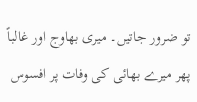تو ضرور جاتیں۔ میری بھاوج اور غالباً پھر میرے بھائی کی وفات پر افسوس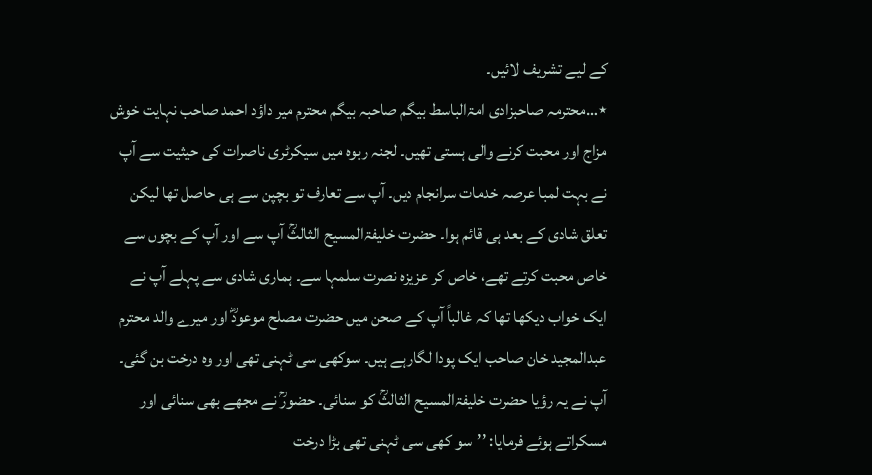کے لیے تشریف لائیں۔
٭…محترمہ صاحبزادی امۃالباسط بیگم صاحبہ بیگم محترم میر داؤد احمد صاحب نہایت خوش مزاج اور محبت کرنے والی ہستی تھیں۔ لجنہ ربوہ میں سیکرٹری ناصرات کی حیثیت سے آپ نے بہت لمبا عرصہ خدمات سرانجام دیں۔ آپ سے تعارف تو بچپن سے ہی حاصل تھا لیکن تعلق شادی کے بعد ہی قائم ہوا۔ حضرت خلیفۃالمسیح الثالثؒ آپ سے اور آپ کے بچوں سے خاص محبت کرتے تھے، خاص کر عزیزہ نصرت سلمہا سے۔ ہماری شادی سے پہلے آپ نے ایک خواب دیکھا تھا کہ غالباً آپ کے صحن میں حضرت مصلح موعودؓ اور میرے والد محترم عبدالمجید خان صاحب ایک پودا لگارہے ہیں۔ سوکھی سی ٹہنی تھی اور وہ درخت بن گئی۔ آپ نے یہ رؤیا حضرت خلیفۃالمسیح الثالثؒ کو سنائی۔ حضورؒ نے مجھے بھی سنائی اور مسکراتے ہوئے فرمایا: ’’سو کھی سی ٹہنی تھی بڑا درخت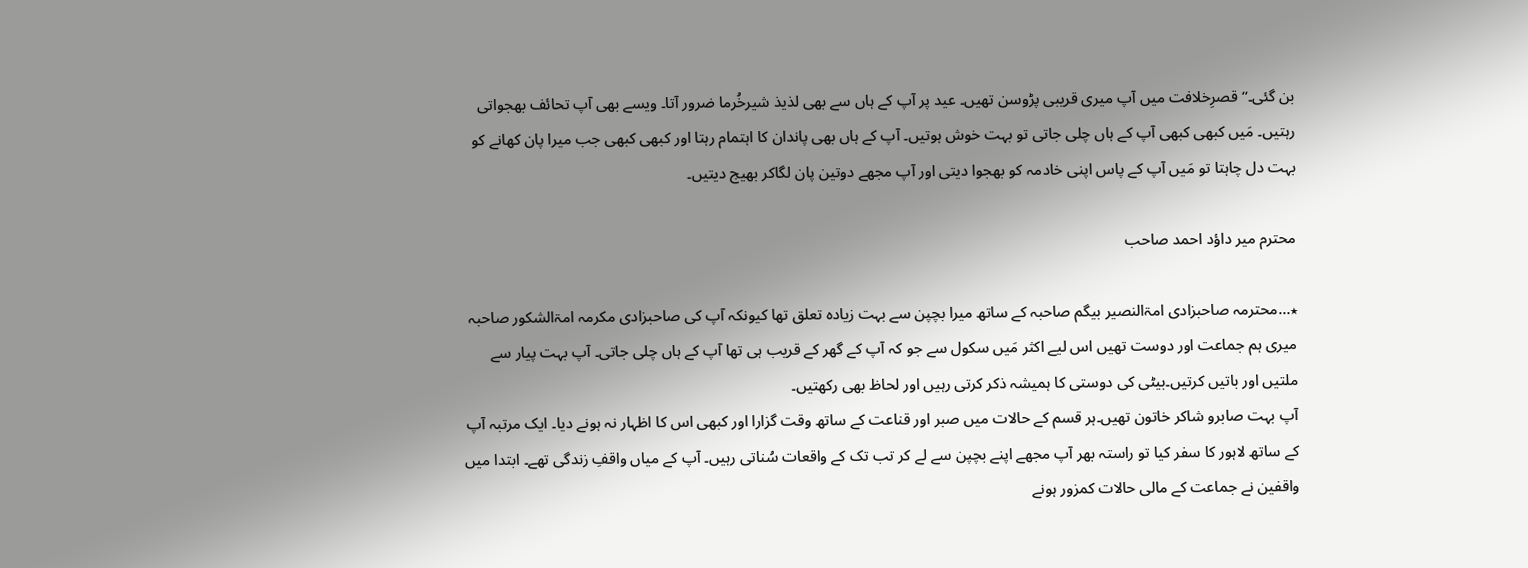بن گئی۔‘‘ قصرِخلافت میں آپ میری قریبی پڑوسن تھیں۔ عید پر آپ کے ہاں سے بھی لذیذ شیرخُرما ضرور آتا۔ ویسے بھی آپ تحائف بھجواتی رہتیں۔ مَیں کبھی کبھی آپ کے ہاں چلی جاتی تو بہت خوش ہوتیں۔ آپ کے ہاں بھی پاندان کا اہتمام رہتا اور کبھی کبھی جب میرا پان کھانے کو بہت دل چاہتا تو مَیں آپ کے پاس اپنی خادمہ کو بھجوا دیتی اور آپ مجھے دوتین پان لگاکر بھیج دیتیں۔

محترم میر داؤد احمد صاحب

٭…محترمہ صاحبزادی امۃالنصیر بیگم صاحبہ کے ساتھ میرا بچپن سے بہت زیادہ تعلق تھا کیونکہ آپ کی صاحبزادی مکرمہ امۃالشکور صاحبہ میری ہم جماعت اور دوست تھیں اس لیے اکثر مَیں سکول سے جو کہ آپ کے گھر کے قریب ہی تھا آپ کے ہاں چلی جاتی۔ آپ بہت پیار سے ملتیں اور باتیں کرتیں۔بیٹی کی دوستی کا ہمیشہ ذکر کرتی رہیں اور لحاظ بھی رکھتیں۔
آپ بہت صابرو شاکر خاتون تھیں۔ہر قسم کے حالات میں صبر اور قناعت کے ساتھ وقت گزارا اور کبھی اس کا اظہار نہ ہونے دیا۔ ایک مرتبہ آپ کے ساتھ لاہور کا سفر کیا تو راستہ بھر آپ مجھے اپنے بچپن سے لے کر تب تک کے واقعات سُناتی رہیں۔ آپ کے میاں واقفِ زندگی تھے۔ ابتدا میں واقفین نے جماعت کے مالی حالات کمزور ہونے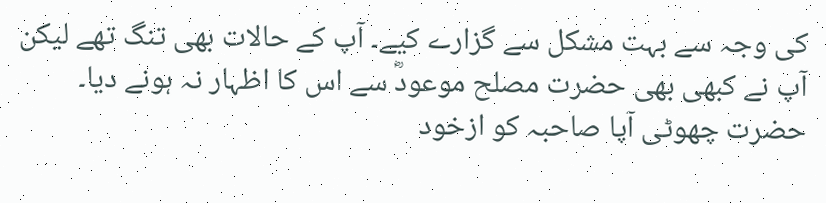کی وجہ سے بہت مشکل سے گزارے کیے۔ آپ کے حالات بھی تنگ تھے لیکن آپ نے کبھی بھی حضرت مصلح موعودؓ سے اس کا اظہار نہ ہونے دیا۔ حضرت چھوٹی آپا صاحبہ کو ازخود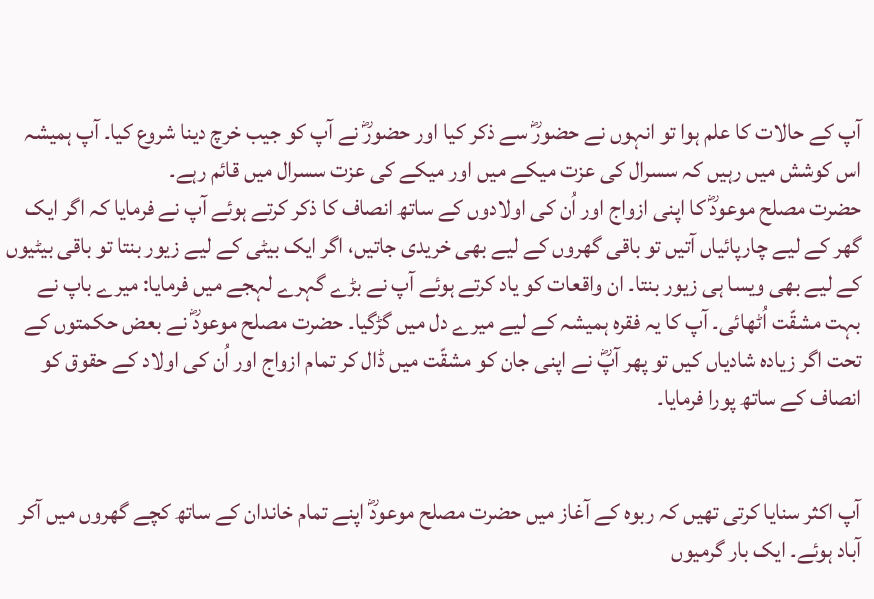آپ کے حالات کا علم ہوا تو انہوں نے حضورؓ سے ذکر کیا اور حضورؓ نے آپ کو جیب خرچ دینا شروع کیا۔ آپ ہمیشہ اس کوشش میں رہیں کہ سسرال کی عزت میکے میں اور میکے کی عزت سسرال میں قائم رہے۔
حضرت مصلح موعودؓ کا اپنی ازواج اور اُن کی اولادوں کے ساتھ انصاف کا ذکر کرتے ہوئے آپ نے فرمایا کہ اگر ایک گھر کے لیے چارپائیاں آتیں تو باقی گھروں کے لیے بھی خریدی جاتیں، اگر ایک بیٹی کے لیے زیور بنتا تو باقی بیٹیوں کے لیے بھی ویسا ہی زیور بنتا۔ ان واقعات کو یاد کرتے ہوئے آپ نے بڑے گہرے لہجے میں فرمایا: میرے باپ نے بہت مشقّت اُٹھائی۔ آپ کا یہ فقرہ ہمیشہ کے لیے میرے دل میں گڑگیا۔ حضرت مصلح موعودؓ نے بعض حکمتوں کے تحت اگر زیادہ شادیاں کیں تو پھر آپؓ نے اپنی جان کو مشقّت میں ڈال کر تمام ازواج اور اُن کی اولاد کے حقوق کو انصاف کے ساتھ پورا فرمایا۔


آپ اکثر سنایا کرتی تھیں کہ ربوہ کے آغاز میں حضرت مصلح موعودؓ اپنے تمام خاندان کے ساتھ کچے گھروں میں آکر آباد ہوئے۔ ایک بار گرمیوں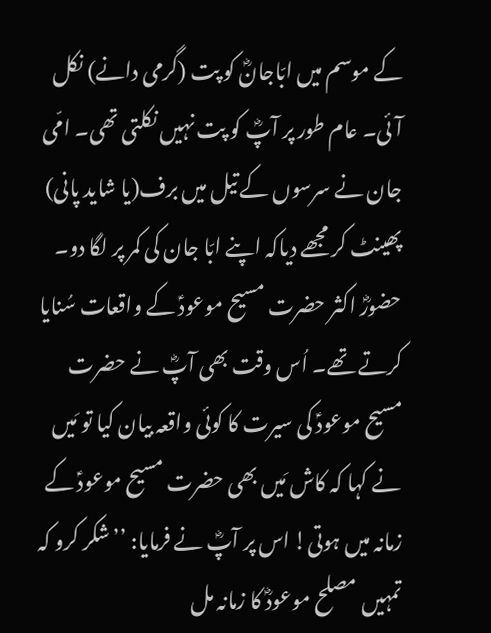کے موسم میں ابّاجانؓ کو پت (گرمی دانے) نکل آئی۔ عام طور پر آپؓ کو پت نہیں نکلتی تھی۔ امّی جان نے سرسوں کے تیل میں برف(یا شاید پانی) پھینٹ کر مجھے دیاکہ اپنے ابّا جان کی کمر پر لگا دو۔ حضورؓ اکثر حضرت مسیح موعودؑ کے واقعات سُنایا کرتے تھے۔ اُس وقت بھی آپؓ نے حضرت مسیح موعودؑ کی سیرت کا کوئی واقعہ بیان کیا تو مَیں نے کہا کہ کاش مَیں بھی حضرت مسیح موعودؑ کے زمانہ میں ہوتی! اس پر آپؓ نے فرمایا: ’’شکر کرو کہ تمہیں مصلح موعودؓ کا زمانہ مل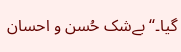گیا۔‘‘ بےشک حُسن و احسان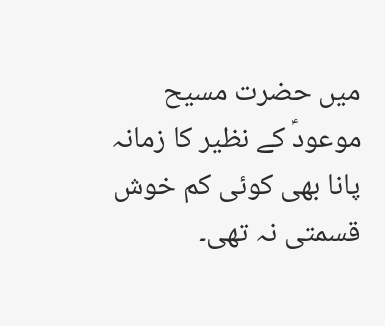میں حضرت مسیح موعودؑ کے نظیر کا زمانہ پانا بھی کوئی کم خوش قسمتی نہ تھی۔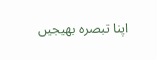اپنا تبصرہ بھیجیں